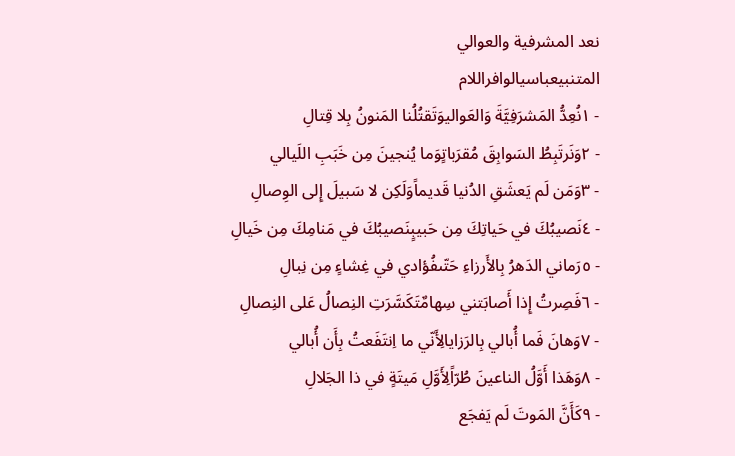نعد المشرفية والعوالي
المتنبيعباسيالوافراللام
- ١نُعِدُّ المَشرَفِيَّةَ وَالعَواليوَتَقتُلُنا المَنونُ بِلا قِتالِ
- ٢وَنَرتَبِطُ السَوابِقَ مُقرَباتٍوَما يُنجينَ مِن خَبَبِ اللَيالي
- ٣وَمَن لَم يَعشَقِ الدُنيا قَديماًوَلَكِن لا سَبيلَ إِلى الوِصالِ
- ٤نَصيبُكَ في حَياتِكَ مِن حَبيبٍنَصيبُكَ في مَنامِكَ مِن خَيالِ
- ٥رَماني الدَهرُ بِالأَرزاءِ حَتّىفُؤادي في غِشاءٍ مِن نِبالِ
- ٦فَصِرتُ إِذا أَصابَتني سِهامٌتَكَسَّرَتِ النِصالُ عَلى النِصالِ
- ٧وَهانَ فَما أُبالي بِالرَزايالِأَنّي ما اِنتَفَعتُ بِأَن أُبالي
- ٨وَهَذا أَوَّلُ الناعينَ طُرّاًلِأَوَّلِ مَيتَةٍ في ذا الجَلالِ
- ٩كَأَنَّ المَوتَ لَم يَفجَع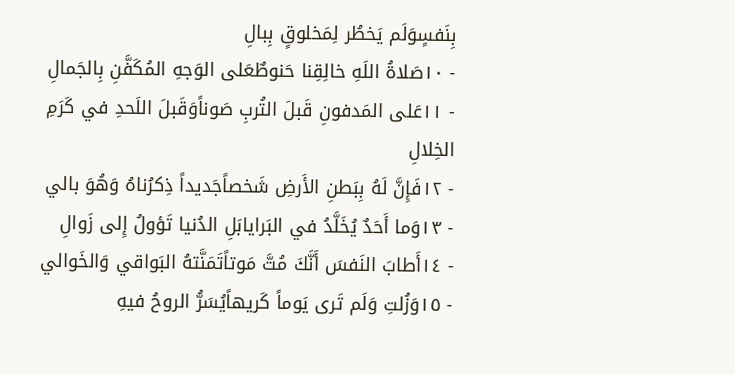بِنَفسٍوَلَم يَخطُر لِمَخلوقٍ بِبالِ
- ١٠صَلاةُ اللَهِ خالِقِنا حَنوطٌعَلى الوَجهِ المُكَفَّنِ بِالجَمالِ
- ١١عَلى المَدفونِ قَبلَ التُربِ صَوناًوَقَبلَ اللَحدِ في كَرَمِ الخِلالِ
- ١٢فَإِنَّ لَهُ بِبَطنِ الأَرضِ شَخصاًجَديداً ذِكرُناهُ وَهُوَ بالي
- ١٣وَما أَحَدٌ يُخَلَّدُ في البَرايابَلِ الدُنيا تَؤولُ إِلى زَوالِ
- ١٤أَطابَ النَفسَ أَنَّكَ مُتَّ مَوتاًتَمَنَّتهُ البَواقي وَالخَوالي
- ١٥وَزُلتِ وَلَم تَرى يَوماً كَريهاًيُسَرُّ الروحُ فيهِ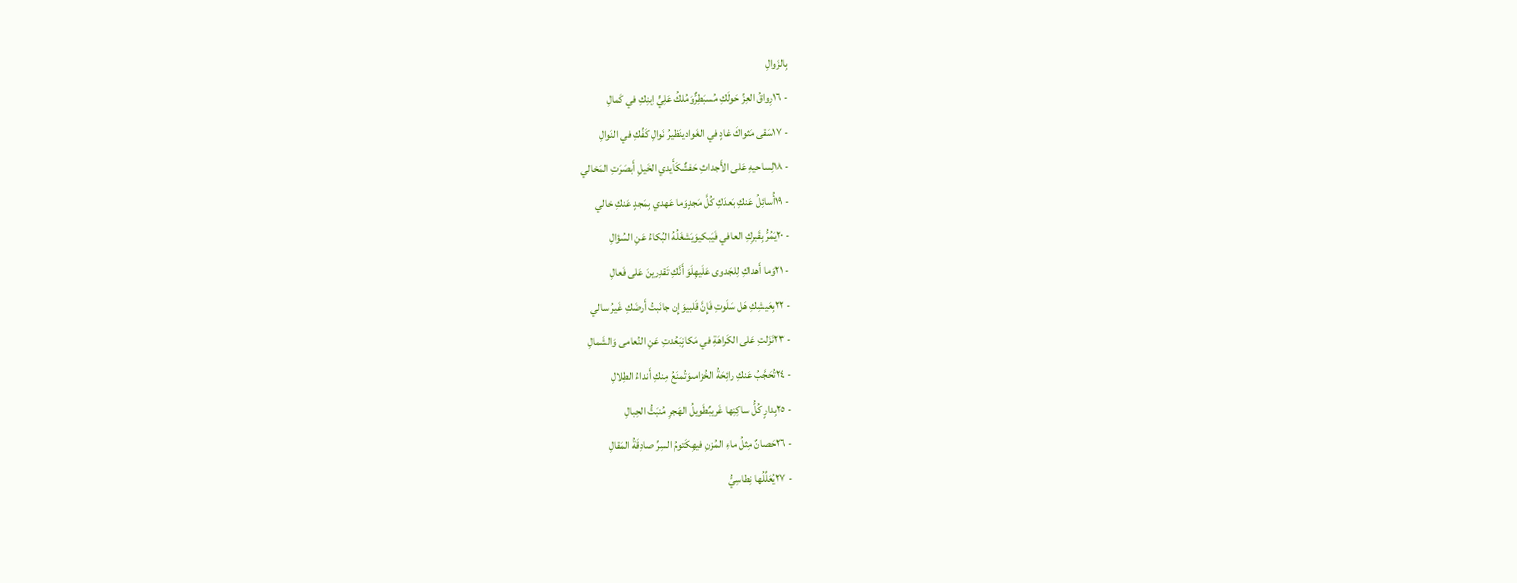بِالزَوالِ
- ١٦رِواقُ العِزِّ حَولَكِ مُسبَطِرٌّوَمُلكُ عَلِيٍّ اِبنِكِ في كَمالِ
- ١٧سَقى مَثواكَ غادٍ في الغَوادينَظيرُ نَوالِ كَفِّكِ في النَوالِ
- ١٨لِساحيهِ عَلى الأَجداثِ حَفشٌكَأَيدي الخَيلِ أَبصَرَتِ المَخالي
- ١٩أُسائِلُ عَنكِ بَعدَكِ كُلَّ مَجدٍوَما عَهدي بِمَجدٍ عَنكِ خالي
- ٢٠يَمُرُّ بِقَبرِكِ العافي فَيَبكيوَيَشغَلُهُ البُكاءُ عَنِ السُؤالِ
- ٢١وَما أَهداكِ لِلجَدوى عَلَيهِلَوَ أَنَّكِ تَقدِرينَ عَلى فَعالِ
- ٢٢بِعَيشِكِ هَل سَلَوتِ فَإِنَّ قَلبيوَإِن جانَبتُ أَرضَكِ غَيرُ سالي
- ٢٣نَزَلتِ عَلى الكَراهَةِ في مَكانٍبَعُدتِ عَنِ النُعامى وَالشَمالِ
- ٢٤تُحَجَّبُ عَنكِ رائِحَةُ الخُزامىوَتُمنَعُ مِنكِ أَنداءُ الطِلالِ
- ٢٥بِدارٍ كُلُّ ساكِنِها غَريبٌطَويلُ الهَجرِ مُنبَتُّ الحِبالِ
- ٢٦حَصانٌ مِثلُ ماءِ المُزنِ فيهِكَتومُ السِرِّ صادِقَةُ المَقالِ
- ٢٧يُعَلِّلُها نِطاسِيُّ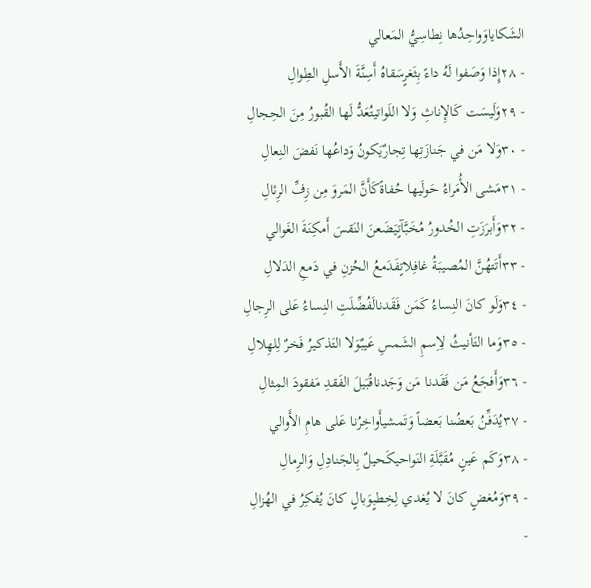الشَكاياوَواحِدُها نِطاسِيُّ المَعالي
- ٢٨إِذا وَصَفوا لَهُ داءً بِثَغرٍسَقاهُ أَسِنَّةَ الأَسلِ الطِوالِ
- ٢٩وَلَيسَت كَالإِناثِ وَلا اللَواتيتُعَدُّ لَها القُبورُ مِنَ الحِجالِ
- ٣٠وَلا مَن في جَنازَتِها تِجارٌيَكونُ وَداعُها نَفضَ النِعالِ
- ٣١مَشى الأُمَراءُ حَولَيها حُفاةًكَأَنَّ المَروَ مِن زِفِّ الرِئالِ
- ٣٢وَأَبرَزَتِ الخُدورُ مُخَبَّآتٍيَضَعنَ النَقسَ أَمكِنَةَ الغَوالي
- ٣٣أَتَتهُنَّ المُصيبَةُ غافِلاتٍفَدَمعُ الحُزنِ في دَمعِ الدَلالِ
- ٣٤وَلَو كانَ النِساءُ كَمَن فَقَدنالَفُضِّلَتِ النِساءُ عَلى الرِجالِ
- ٣٥وَما التَأنيثُ لِاِسمِ الشَمسِ عَيبٌوَلا التَذكيرُ فَخرٌ لِلهِلالِ
- ٣٦وَأَفجَعُ مَن فَقَدنا مَن وَجَدناقُبَيلَ الفَقدِ مَفقودَ المِثالِ
- ٣٧يُدَفِّنُ بَعضُنا بَعضاً وَتَمشيأَواخِرُنا عَلى هامِ الأَوالي
- ٣٨وَكَم عَينٍ مُقَبَّلَةِ النَواحيكَحيلٌ بِالجَنادِلِ وَالرِمالِ
- ٣٩وَمُغضٍ كانَ لا يُغدي لِخِطبٍوَبالٍ كانَ يُفكِرُ في الهُزالِ
-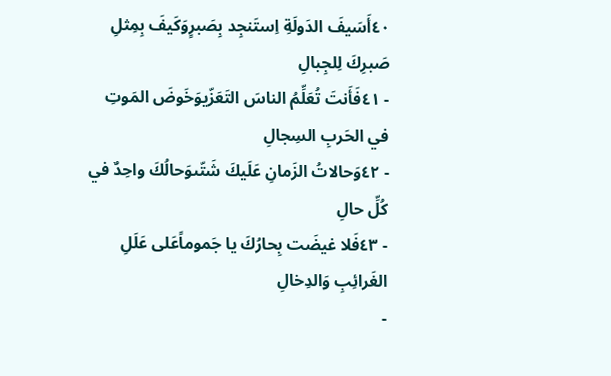٤٠أَسَيفَ الدَولَةِ اِستَنجِد بِصَبرٍوَكَيفَ بِمِثلِ صَبرِكَ لِلجِبالِ
- ٤١فَأَنتَ تُعَلِّمُ الناسَ التَعَزّيوَخَوضَ المَوتِ في الحَربِ السِجالِ
- ٤٢وَحالاتُ الزَمانِ عَلَيكَ شَتّىوَحالُكَ واحِدٌ في كُلِّ حالِ
- ٤٣فَلا غيضَت بِحارُكَ يا جَموماًعَلى عَلَلِ الغَرائِبِ وَالدِخالِ
-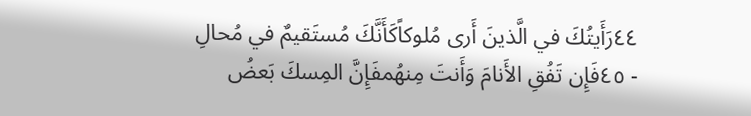٤٤رَأَيتُكَ في الَّذينَ أَرى مُلوكاًكَأَنَّكَ مُستَقيمٌ في مُحالِ
- ٤٥فَإِن تَفُقِ الأَنامَ وَأَنتَ مِنهُمفَإِنَّ المِسكَ بَعضُ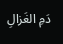دَمِ الغَزالِ